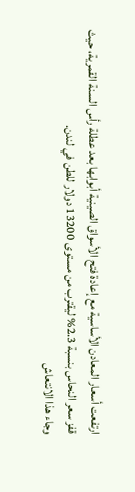ارتفعت أسعار المعادن الأساسية مع إعادة فتح الأسواق الصينية أبوابها بعد عطلة رأس السنة القمرية، حيث قفز سعر النحاس بنسبة 2.3% ليقترب من مستوى 13200 دولار للطن في لندن.
وجاء هذا الانتعاش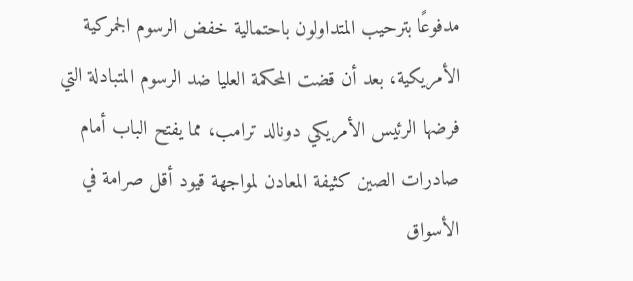مدفوعًا بترحيب المتداولون باحتمالية خفض الرسوم الجمركية الأمريكية، بعد أن قضت المحكمة العليا ضد الرسوم المتبادلة التي فرضها الرئيس الأمريكي دونالد ترامب، مما يفتح الباب أمام صادرات الصين كثيفة المعادن لمواجهة قيود أقل صرامة في الأسواق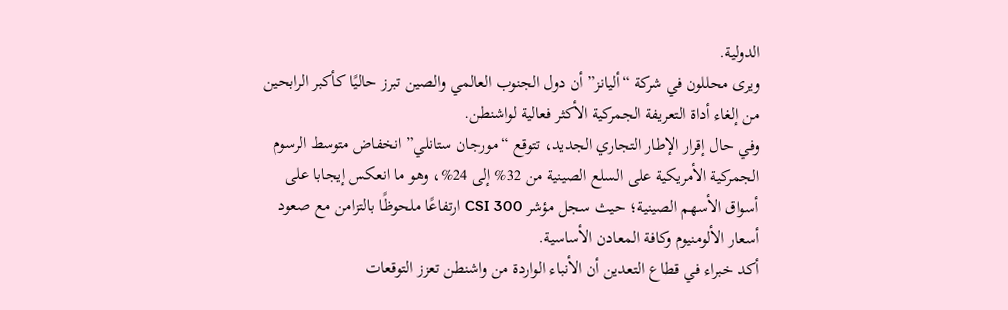الدولية.
ويرى محللون في شركة “أليانز” أن دول الجنوب العالمي والصين تبرز حاليًا كأكبر الرابحين من إلغاء أداة التعريفة الجمركية الأكثر فعالية لواشنطن.
وفي حال إقرار الإطار التجاري الجديد، تتوقع “مورجان ستانلي” انخفاض متوسط الرسوم الجمركية الأمريكية على السلع الصينية من 32% إلى 24%، وهو ما انعكس إيجابا على أسواق الأسهم الصينية؛ حيث سجل مؤشر CSI 300 ارتفاعًا ملحوظًا بالتزامن مع صعود أسعار الألومنيوم وكافة المعادن الأساسية.
أكد خبراء في قطاع التعدين أن الأنباء الواردة من واشنطن تعزز التوقعات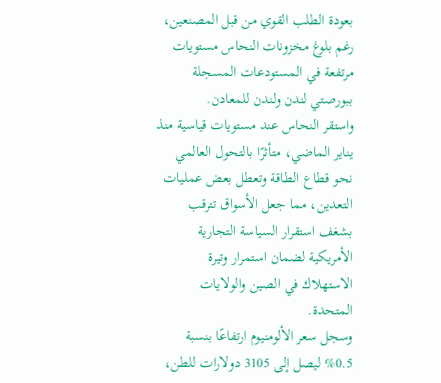بعودة الطلب القوي من قبل المصنعين، رغم بلوغ مخزونات النحاس مستويات مرتفعة في المستودعات المسجلة ببورصتي لندن ولندن للمعادن.
واستقر النحاس عند مستويات قياسية منذ يناير الماضي، متأثرًا بالتحول العالمي نحو قطاع الطاقة وتعطل بعض عمليات التعدين، مما جعل الأسواق تترقب بشغف استقرار السياسة التجارية الأمريكية لضمان استمرار وتيرة الاستهلاك في الصين والولايات المتحدة.
وسجل سعر الألومنيوم ارتفاعًا بنسبة 0.5% ليصل إلى 3105 دولارات للطن،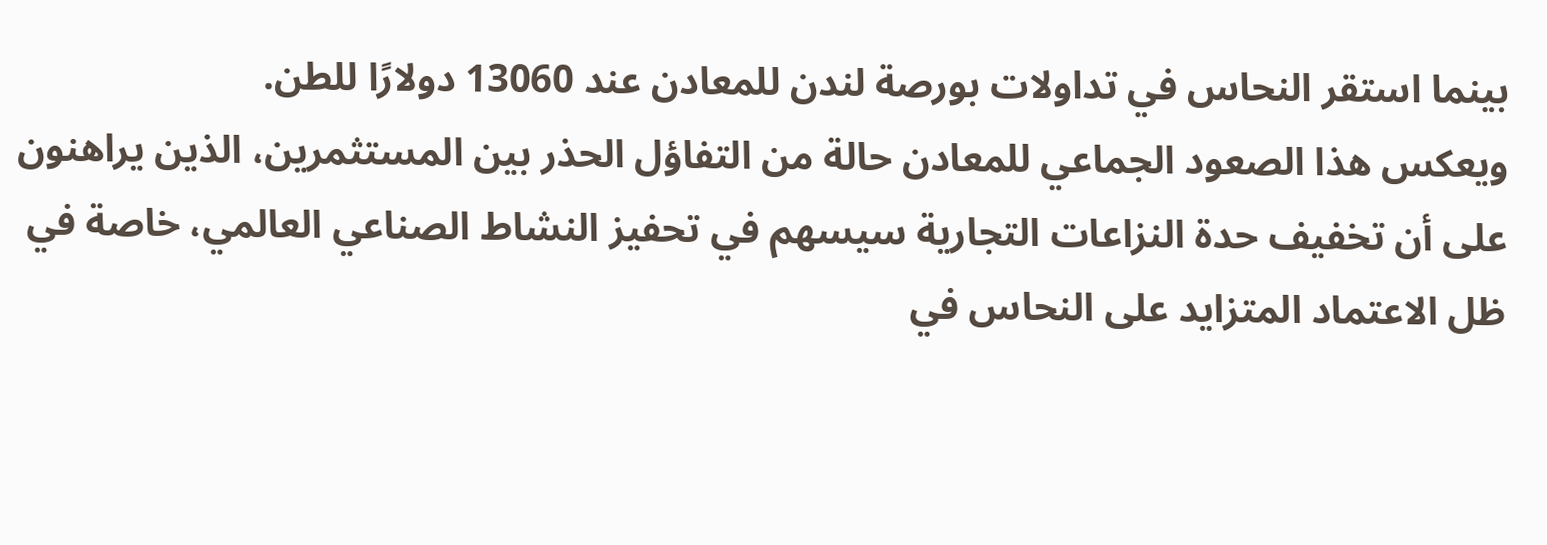بينما استقر النحاس في تداولات بورصة لندن للمعادن عند 13060 دولارًا للطن.
ويعكس هذا الصعود الجماعي للمعادن حالة من التفاؤل الحذر بين المستثمرين، الذين يراهنون على أن تخفيف حدة النزاعات التجارية سيسهم في تحفيز النشاط الصناعي العالمي، خاصة في ظل الاعتماد المتزايد على النحاس في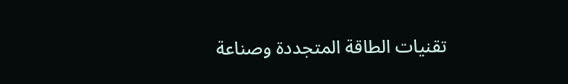تقنيات الطاقة المتجددة وصناعة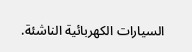السيارات الكهربائية الناشئة.